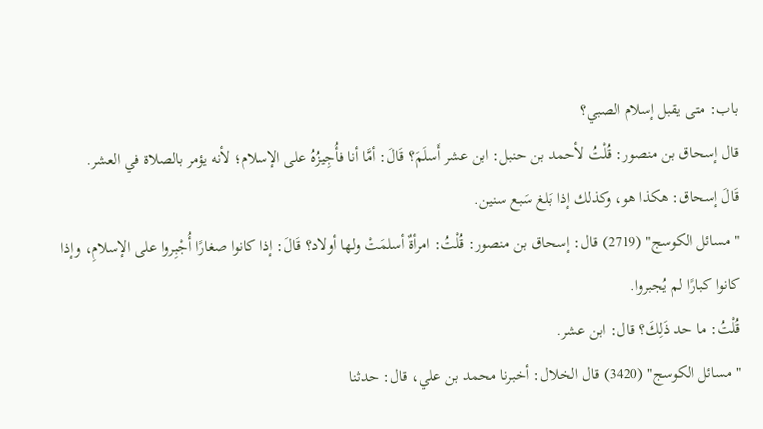باب: متى يقبل إسلام الصبي؟
قال إسحاق بن منصور: قُلْتُ لأحمد بن حنبل: ابن عشر أَسلَمَ؟ قَالَ: أمَّا أنا فأُجِيزُهُ على الإسلام؛ لأنه يؤمر بالصلاة في العشر.
قَالَ إسحاق: هكذا هو، وكذلك إذا بَلغ سَبع سنين.
"مسائل الكوسج" (2719) قال: إسحاق بن منصور: قُلْتُ: امرأةٌ أسلمَتْ ولها أولاد؟ قَالَ: إذا كانوا صغارًا أُجْبِروا على الإسلامِ، وإذا كانوا كبارًا لم يُجبروا.
قُلْتُ: ما حد ذَلِكَ؟ قال: ابن عشر.
"مسائل الكوسج" (3420) قال الخلال: أخبرنا محمد بن علي، قال: حدثنا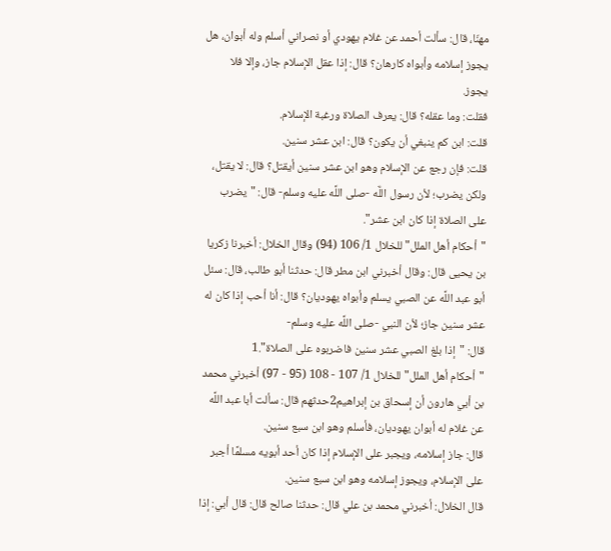مهنّا، قال: سألت أحمد عن غلام يهودي أو نصراني أسلم وله أبوان، هل يجوز إسلامه وأبواه كارهان؟ قال: إذا عقل الإسلام جاز، وإلا فلا يجوز.
فقلت: وما عقله؟ قال: يعرف الصلاة ورغبة الإسلام.
قلت: ابن كم ينبغي أن يكون؟ قال: ابن عشر سنين.
قلت: فإن رجع عن الإسلام وهو ابن عشر سنين أيقتل؟ قال: لا يقتل، ولكن يضرب؛ لأن رسول اللَّه -صلى اللَّه عليه وسلم- قال: "يضرب على الصلاة إذا كان ابن عشر".
"أحكام أهل الملل" للخلال 1/ 106 (94) وقال الخلال: أخبرنا زكريا بن يحيى قال: وقال أخبرني ابن مطر قال: حدثنا أبو طالب، قال: سئل أبو عبد اللَّه عن الصبي يسلم وأبواه يهوديان؟ قال: أنا أحب إذا كان له عشر سنين جاز؛ لأن النبي -صلى اللَّه عليه وسلم-
قال: "إذا بلغ الصبي عشر سنين فاضربوه على الصلاة".1
"أحكام أهل الملل" للخلال 1/ 107 - 108 (95 - 97) أخبرني محمد بن أبي هارون أن إسحاق بن إبراهيم2حدثهم قال: سألت أبا عبد اللَّه عن غلام له أبوان يهوديان، فأسلم وهو ابن سبع سنين.
قال: جاز إسلامه، ويجبر على الإسلام إذا كان أحد أبويه مسلمًا أجبر على الإسلام، ويجوز إسلامه وهو ابن سبع سنين.
قال الخلال: أخبرني محمد بن علي قال: حدثنا صالح قال: قال أبي: إذا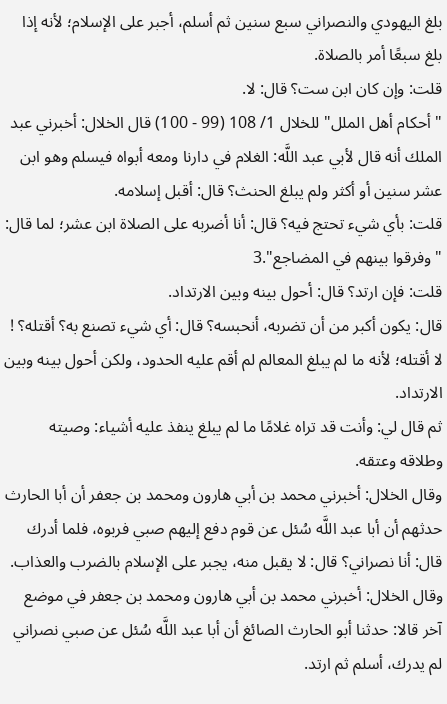بلغ اليهودي والنصراني سبع سنين ثم أسلم، أجبر على الإسلام؛ لأنه إذا بلغ سبعًا أمر بالصلاة.
قلت: وإن كان ابن ست؟ قال: لا.
"أحكام أهل الملل" للخلال 1/ 108 (99 - 100) قال الخلال: أخبرني عبد الملك أنه قال لأبي عبد اللَّه: الغلام في دارنا ومعه أبواه فيسلم وهو ابن عشر سنين أو أكثر ولم يبلغ الحنث؟ قال: أقبل إسلامه.
قلت: بأي شيء تحتج فيه؟ قال: أنا أضربه على الصلاة ابن عشر؛ لما قال: "وفرقوا بينهم في المضاجع".3
قلت: فإن ارتد؟ قال: أحول بينه وبين الارتداد.
قال: يكون أكبر من أن تضربه، أنحبسه؟ قال: أي شيء تصنع به؟ أقتله؟ ! لا أقتله؛ لأنه ما لم يبلغ المعالم لم أقم عليه الحدود، ولكن أحول بينه وبين الارتداد.
ثم قال لي: وأنت قد تراه غلامًا ما لم يبلغ ينفذ عليه أشياء: وصيته وطلاقه وعتقه.
وقال الخلال: أخبرني محمد بن أبي هارون ومحمد بن جعفر أن أبا الحارث حدثهم أن أبا عبد اللَّه سُئل عن قوم دفع إليهم صبي فربوه، فلما أدرك قال: أنا نصراني؟ قال: لا يقبل منه، يجبر على الإسلام بالضرب والعذاب.
وقال الخلال: أخبرني محمد بن أبي هارون ومحمد بن جعفر في موضع آخر قالا: حدثنا أبو الحارث الصائغ أن أبا عبد اللَّه سُئل عن صبي نصراني لم يدرك، أسلم ثم ارتد.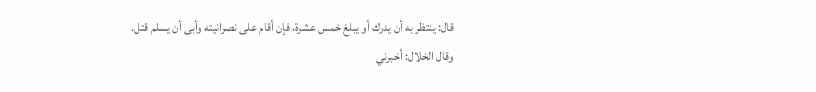قال: ينتظر به أن يدرك أو يبلغ خمس عشرة، فإن أقام على نصرانيته وأبى أن يسلم قتل.
وقال الخلال: أخبرني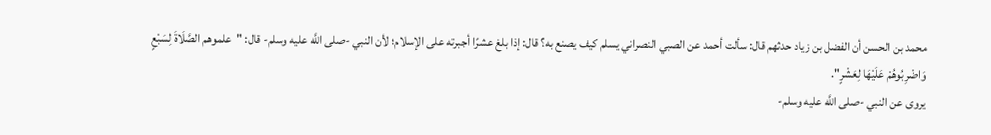محمد بن الحسن أن الفضل بن زياد حدثهم قال: سألت أحمد عن الصبي النصراني يسلم كيف يصنع به؟ قال: إذا بلغ عشرًا أجبرته على الإسلام؛ لأن النبي -صلى اللَّه عليه وسلم- قال: "علموهم الصَّلَاةَ لِسَبْعٍ وَاضْرِبُوهُمْ عَلَيْهَا لِعَشْرٍ".
يروى عن النبي -صلى اللَّه عليه وسلم-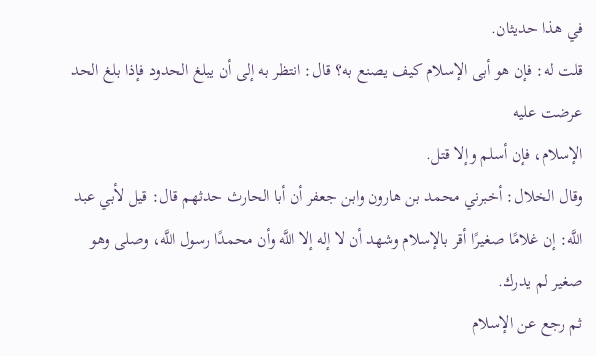في هذا حديثان.
قلت له: فإن هو أبى الإسلام كيف يصنع به؟ قال: انتظر به إلى أن يبلغ الحدود فإذا بلغ الحد عرضت عليه
الإسلام، فإن أسلم وإلا قتل.
وقال الخلال: أخبرني محمد بن هارون وابن جعفر أن أبا الحارث حدثهم قال: قيل لأبي عبد اللَّه: إن غلامًا صغيرًا أقر بالإسلام وشهد أن لا إله إلا اللَّه وأن محمدًا رسول اللَّه، وصلى وهو صغير لم يدرك.
ثم رجع عن الإسلام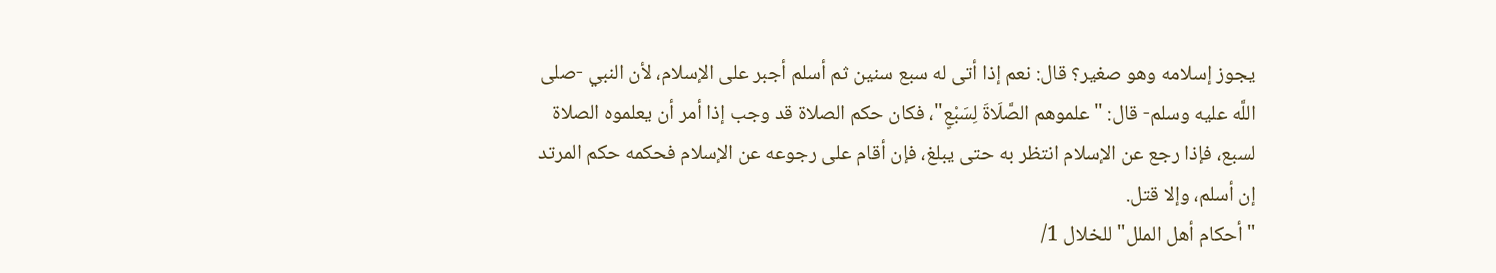يجوز إسلامه وهو صغير؟ قال: نعم إذا أتى له سبع سنين ثم أسلم أجبر على الإسلام، لأن النبي -صلى اللَّه عليه وسلم- قال: "علموهم الصَّلَاةَ لِسَبْعٍ"، فكان حكم الصلاة قد وجب إذا أمر أن يعلموه الصلاة لسبع، فإذا رجع عن الإسلام انتظر به حتى يبلغ، فإن أقام على رجوعه عن الإسلام فحكمه حكم المرتد إن أسلم، وإلا قتل.
"أحكام أهل الملل" للخلال 1/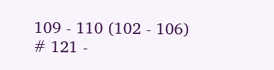109 - 110 (102 - 106)
# 121 -